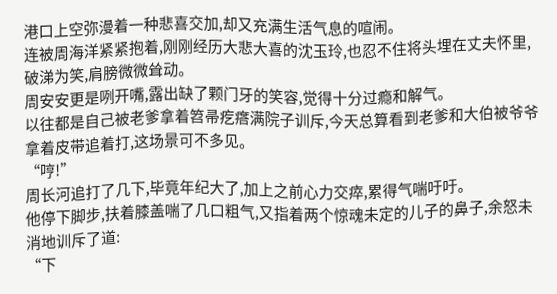港口上空弥漫着一种悲喜交加,却又充满生活气息的喧闹。
连被周海洋紧紧抱着,刚刚经历大悲大喜的沈玉玲,也忍不住将头埋在丈夫怀里,破涕为笑,肩膀微微耸动。
周安安更是咧开嘴,露出缺了颗门牙的笑容,觉得十分过瘾和解气。
以往都是自己被老爹拿着笤帚疙瘩满院子训斥,今天总算看到老爹和大伯被爷爷拿着皮带追着打,这场景可不多见。
“哼!”
周长河追打了几下,毕竟年纪大了,加上之前心力交瘁,累得气喘吁吁。
他停下脚步,扶着膝盖喘了几口粗气,又指着两个惊魂未定的儿子的鼻子,余怒未消地训斥了道:
“下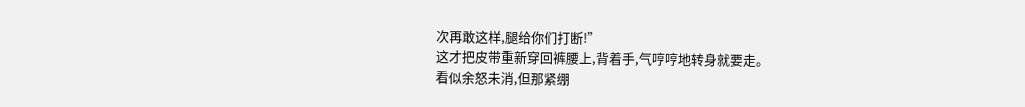次再敢这样,腿给你们打断!”
这才把皮带重新穿回裤腰上,背着手,气哼哼地转身就要走。
看似余怒未消,但那紧绷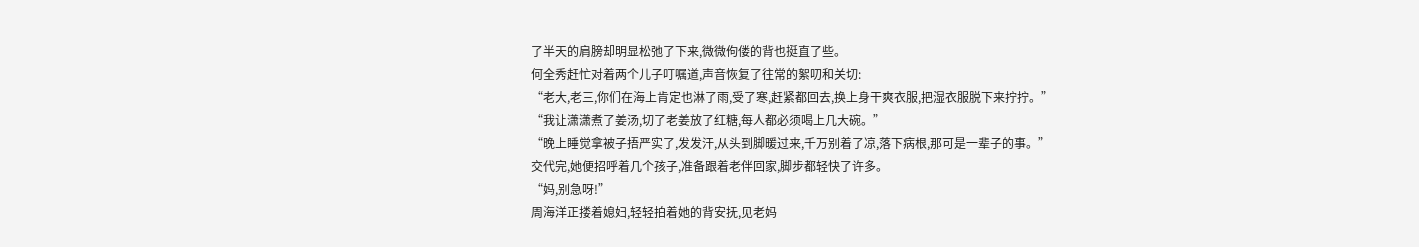了半天的肩膀却明显松弛了下来,微微佝偻的背也挺直了些。
何全秀赶忙对着两个儿子叮嘱道,声音恢复了往常的絮叨和关切:
“老大,老三,你们在海上肯定也淋了雨,受了寒,赶紧都回去,换上身干爽衣服,把湿衣服脱下来拧拧。”
“我让潇潇煮了姜汤,切了老姜放了红糖,每人都必须喝上几大碗。”
“晚上睡觉拿被子捂严实了,发发汗,从头到脚暖过来,千万别着了凉,落下病根,那可是一辈子的事。”
交代完,她便招呼着几个孩子,准备跟着老伴回家,脚步都轻快了许多。
“妈,别急呀!”
周海洋正搂着媳妇,轻轻拍着她的背安抚,见老妈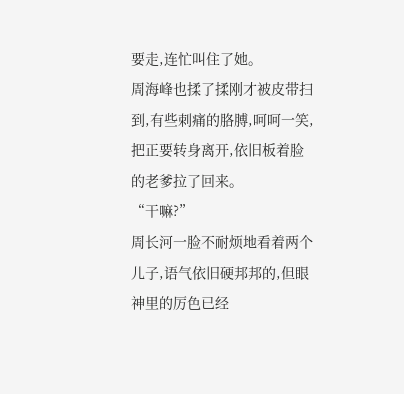要走,连忙叫住了她。
周海峰也揉了揉刚才被皮带扫到,有些刺痛的胳膊,呵呵一笑,把正要转身离开,依旧板着脸的老爹拉了回来。
“干嘛?”
周长河一脸不耐烦地看着两个儿子,语气依旧硬邦邦的,但眼神里的厉色已经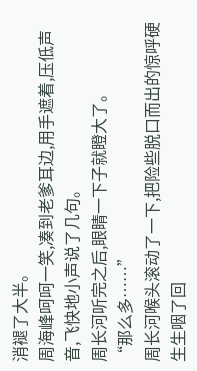消褪了大半。
周海峰呵呵一笑,凑到老爹耳边,用手遮着,压低声音,飞快地小声说了几句。
周长河听完之后,眼睛一下子就瞪大了。
“那么多……”
周长河喉头滚动了一下,把险些脱口而出的惊呼硬生生咽了回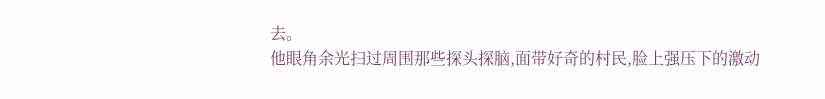去。
他眼角余光扫过周围那些探头探脑,面带好奇的村民,脸上强压下的激动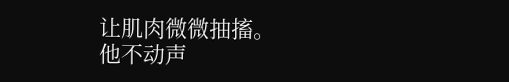让肌肉微微抽搐。
他不动声